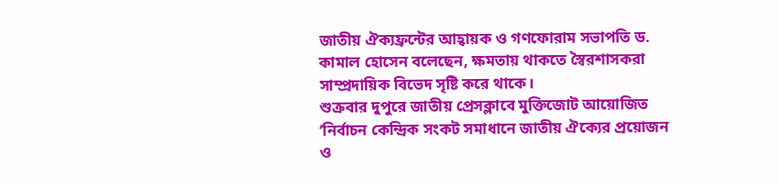জাতীয় ঐক্যফ্রন্টের আহ্বায়ক ও গণফোরাম সভাপতি ড. কামাল হোসেন বলেছেন, ক্ষমতায় থাকতে স্বৈরশাসকরা সাম্প্রদায়িক বিভেদ সৃষ্টি করে থাকে।
শুক্রবার দুপুরে জাতীয় প্রেসক্লাবে মুক্তিজোট আয়োজিত ‘নির্বাচন কেন্দ্রিক সংকট সমাধানে জাতীয় ঐক্যের প্রয়োজন ও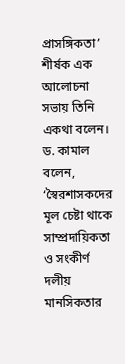প্রাসঙ্গিকতা’ শীর্ষক এক আলোচনা সভায় তিনি একথা বলেন।
ড. কামাল বলেন, ‘স্বৈরশাসকদের মূল চেষ্টা থাকে সাম্প্রদায়িকতা ও সংকীর্ণ দলীয় মানসিকতার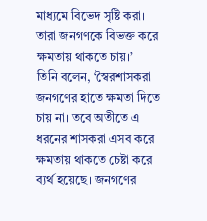মাধ্যমে বিভেদ সৃষ্টি করা। তারা জনগণকে বিভক্ত করে ক্ষমতায় থাকতে চায়।’
তিনি বলেন, ‘স্বৈরশাসকরা জনগণের হাতে ক্ষমতা দিতে চায় না। তবে অতীতে এ ধরনের শাসকরা এসব করে ক্ষমতায় থাকতে চেষ্টা করে ব্যর্থ হয়েছে। জনগণের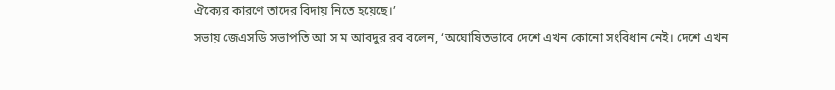ঐক্যের কারণে তাদের বিদায় নিতে হয়েছে।’
সভায় জেএসডি সভাপতি আ স ম আবদুর রব বলেন, ‘অঘোষিতভাবে দেশে এখন কোনো সংবিধান নেই। দেশে এখন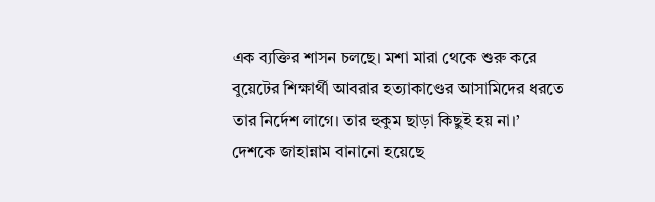এক ব্যক্তির শাসন চলছে। মশা মারা থেকে শুরু করে বুয়েটের শিক্ষার্থী আবরার হত্যাকাণ্ডের আসামিদের ধরতে তার নির্দেশ লাগে। তার হুকুম ছাড়া কিছুই হয় না।’
দেশকে জাহান্নাম বানানো হয়েছে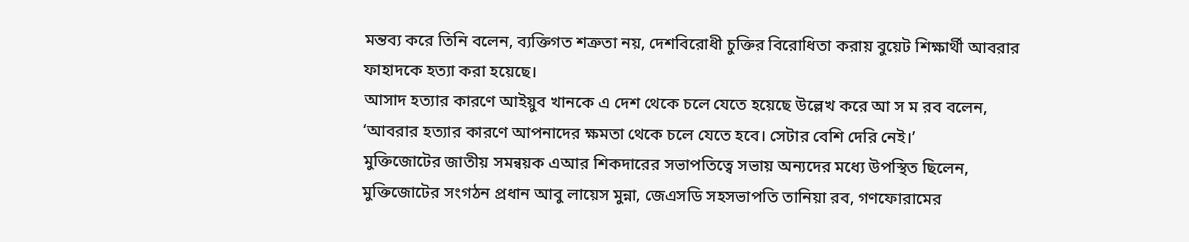মন্তব্য করে তিনি বলেন, ব্যক্তিগত শত্রুতা নয়, দেশবিরোধী চুক্তির বিরোধিতা করায় বুয়েট শিক্ষার্থী আবরার ফাহাদকে হত্যা করা হয়েছে।
আসাদ হত্যার কারণে আইয়ুব খানকে এ দেশ থেকে চলে যেতে হয়েছে উল্লেখ করে আ স ম রব বলেন, ‘আবরার হত্যার কারণে আপনাদের ক্ষমতা থেকে চলে যেতে হবে। সেটার বেশি দেরি নেই।’
মুক্তিজোটের জাতীয় সমন্বয়ক এআর শিকদারের সভাপতিত্বে সভায় অন্যদের মধ্যে উপস্থিত ছিলেন, মুক্তিজোটের সংগঠন প্রধান আবু লায়েস মুন্না, জেএসডি সহসভাপতি তানিয়া রব, গণফোরামের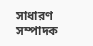সাধারণ সম্পাদক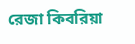রেজা কিবরিয়া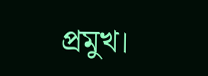প্রমুখ।